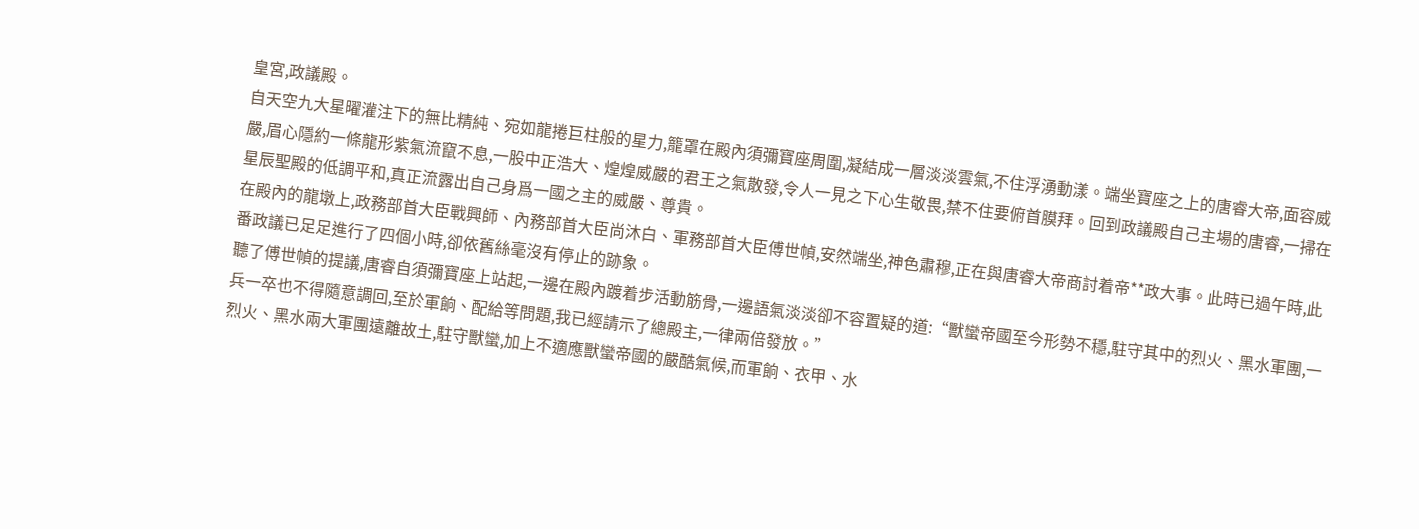皇宮,政議殿。
自天空九大星曜灌注下的無比精純、宛如龍捲巨柱般的星力,籠罩在殿內須彌寶座周圍,凝結成一層淡淡雲氣,不住浮湧動漾。端坐寶座之上的唐睿大帝,面容威嚴,眉心隱約一條龍形紫氣流竄不息,一股中正浩大、煌煌威嚴的君王之氣散發,令人一見之下心生敬畏,禁不住要俯首膜拜。回到政議殿自己主場的唐睿,一掃在星辰聖殿的低調平和,真正流露出自己身爲一國之主的威嚴、尊貴。
在殿內的龍墩上,政務部首大臣戰興師、內務部首大臣尚沐白、軍務部首大臣傅世幀,安然端坐,神色肅穆,正在與唐睿大帝商討着帝**政大事。此時已過午時,此番政議已足足進行了四個小時,卻依舊絲毫沒有停止的跡象。
聽了傅世幀的提議,唐睿自須彌寶座上站起,一邊在殿內踱着步活動筋骨,一邊語氣淡淡卻不容置疑的道:“獸蠻帝國至今形勢不穩,駐守其中的烈火、黑水軍團,一兵一卒也不得隨意調回,至於軍餉、配給等問題,我已經請示了總殿主,一律兩倍發放。”
烈火、黑水兩大軍團遠離故土,駐守獸蠻,加上不適應獸蠻帝國的嚴酷氣候,而軍餉、衣甲、水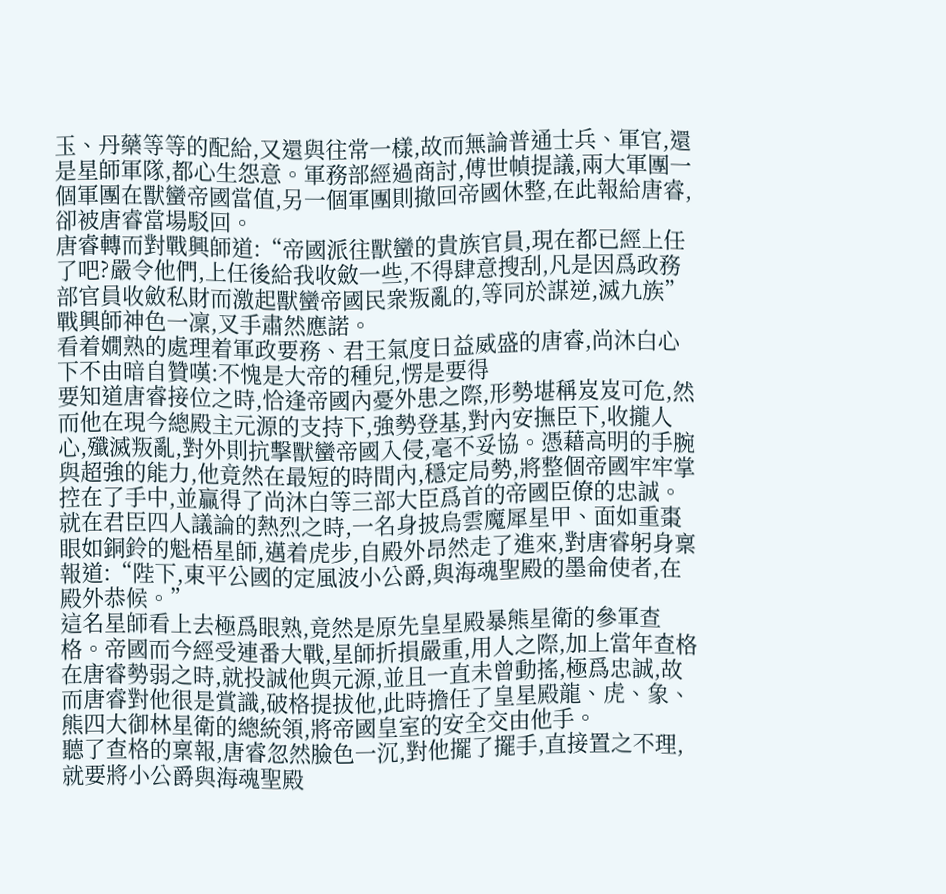玉、丹藥等等的配給,又還與往常一樣,故而無論普通士兵、軍官,還是星師軍隊,都心生怨意。軍務部經過商討,傅世幀提議,兩大軍團一個軍團在獸蠻帝國當值,另一個軍團則撤回帝國休整,在此報給唐睿,卻被唐睿當場駁回。
唐睿轉而對戰興師道:“帝國派往獸蠻的貴族官員,現在都已經上任了吧?嚴令他們,上任後給我收斂一些,不得肆意搜刮,凡是因爲政務部官員收斂私財而激起獸蠻帝國民衆叛亂的,等同於謀逆,滅九族”
戰興師神色一凜,叉手肅然應諾。
看着嫺熟的處理着軍政要務、君王氣度日益威盛的唐睿,尚沐白心下不由暗自贊嘆:不愧是大帝的種兒,愣是要得
要知道唐睿接位之時,恰逢帝國內憂外患之際,形勢堪稱岌岌可危,然而他在現今總殿主元源的支持下,強勢登基,對內安撫臣下,收攏人心,殲滅叛亂,對外則抗擊獸蠻帝國入侵,毫不妥協。憑藉高明的手腕與超強的能力,他竟然在最短的時間內,穩定局勢,將整個帝國牢牢掌控在了手中,並贏得了尚沐白等三部大臣爲首的帝國臣僚的忠誠。
就在君臣四人議論的熱烈之時,一名身披烏雲魔犀星甲、面如重棗眼如銅鈴的魁梧星師,邁着虎步,自殿外昂然走了進來,對唐睿躬身稟報道:“陛下,東平公國的定風波小公爵,與海魂聖殿的墨侖使者,在殿外恭候。”
這名星師看上去極爲眼熟,竟然是原先皇星殿暴熊星衛的參軍查格。帝國而今經受連番大戰,星師折損嚴重,用人之際,加上當年查格在唐睿勢弱之時,就投誠他與元源,並且一直未曾動搖,極爲忠誠,故而唐睿對他很是賞識,破格提拔他,此時擔任了皇星殿龍、虎、象、熊四大御林星衛的總統領,將帝國皇室的安全交由他手。
聽了查格的稟報,唐睿忽然臉色一沉,對他擺了擺手,直接置之不理,就要將小公爵與海魂聖殿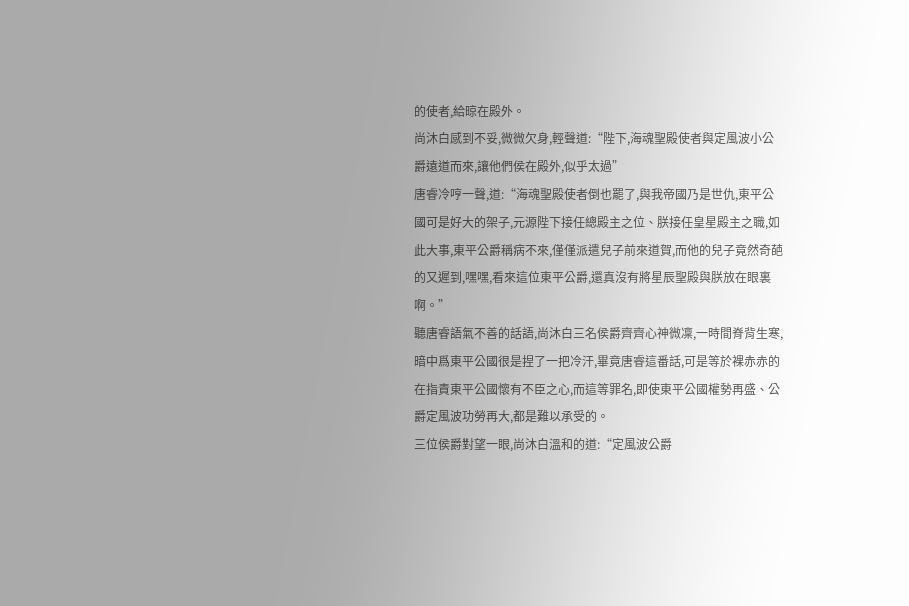的使者,給晾在殿外。
尚沐白感到不妥,微微欠身,輕聲道:“陛下,海魂聖殿使者與定風波小公爵遠道而來,讓他們侯在殿外,似乎太過”
唐睿冷哼一聲,道:“海魂聖殿使者倒也罷了,與我帝國乃是世仇,東平公國可是好大的架子,元源陛下接任總殿主之位、朕接任皇星殿主之職,如此大事,東平公爵稱病不來,僅僅派遣兒子前來道賀,而他的兒子竟然奇葩的又遲到,嘿嘿,看來這位東平公爵,還真沒有將星辰聖殿與朕放在眼裏啊。”
聽唐睿語氣不善的話語,尚沐白三名侯爵齊齊心神微凜,一時間脊背生寒,暗中爲東平公國很是捏了一把冷汗,畢竟唐睿這番話,可是等於裸赤赤的在指責東平公國懷有不臣之心,而這等罪名,即使東平公國權勢再盛、公爵定風波功勞再大,都是難以承受的。
三位侯爵對望一眼,尚沐白溫和的道:“定風波公爵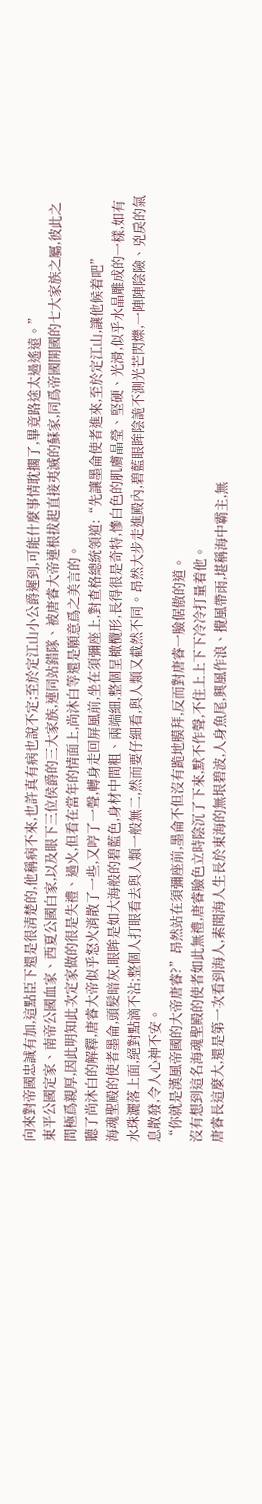向來對帝國忠誠有加,這點臣下還是很清楚的,他稱病不來,也許真有病也說不定;至於定江山小公爵遲到,可能什麼事情耽擱了,畢竟路途太過遙遠。”
東平公國定家、南帝公國血家、西夏公國白家,以及眼下三位侯爵的三大家族,連同站錯隊、被唐睿大帝連根拔起直接夷滅的蘇家,同爲帝國開國的七大家族之屬,彼此之間極爲親厚,因此明知此次定家做的很是失禮、過火,但看在當年的情面上,尚沐白等還是願意爲之美言的。
聽了尚沐白的解釋,唐睿大帝似乎怒火消散了一些,又哼了一聲,轉身走回屏風前,坐在須彌座上,對查格總統領道:“先讓墨侖使者進來,至於定江山,讓他候着吧”
海魂聖殿的使者墨侖,頭髮暗灰,眼眸是如大海般的碧藍色,身材中間粗、兩端細,整個呈橄欖形,長得很是奇特,慘白色的肌膚晶瑩、堅硬、光滑,似乎水晶雕成的一樣,如有水珠灑落上面,絕對點滴不沾;整個人打眼看去與人類一般無二,然而要仔細看,與人類又截然不同。昂然大步走進殿內,碧藍眼眸陰詭不測光芒閃爍,一陣陣陰險、兇戾的氣息散發,令人心神不安。
“你就是漢風帝國的大帝唐睿?”昂然站在須彌座前,墨侖不但沒有跪地膜拜,反而對唐睿一臉倨傲的道。
沒有想到這名海魂聖殿的使者如此無禮,唐睿臉色立時陰沉了下來,默不作聲,不住上上下下冷冷打量着他。
唐睿長這麼大,還是第一次看到海人,素聞海人生長於東海的無垠碧波,人身魚尾,興風作浪、攪風帶雨,堪稱海中霸主,無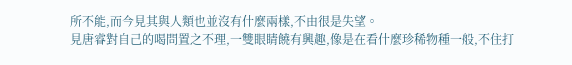所不能,而今見其與人類也並沒有什麼兩樣,不由很是失望。
見唐睿對自己的喝問置之不理,一雙眼睛饒有興趣,像是在看什麼珍稀物種一般,不住打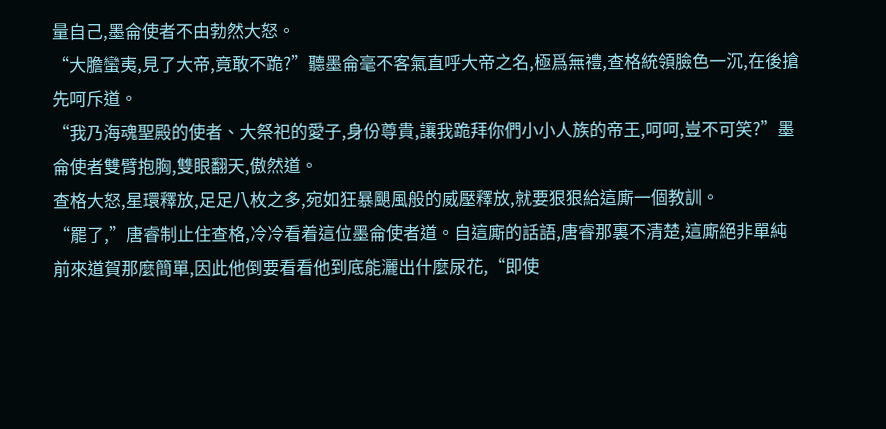量自己,墨侖使者不由勃然大怒。
“大膽蠻夷,見了大帝,竟敢不跪?”聽墨侖毫不客氣直呼大帝之名,極爲無禮,查格統領臉色一沉,在後搶先呵斥道。
“我乃海魂聖殿的使者、大祭祀的愛子,身份尊貴,讓我跪拜你們小小人族的帝王,呵呵,豈不可笑?”墨侖使者雙臂抱胸,雙眼翻天,傲然道。
查格大怒,星環釋放,足足八枚之多,宛如狂暴颶風般的威壓釋放,就要狠狠給這廝一個教訓。
“罷了,”唐睿制止住查格,冷冷看着這位墨侖使者道。自這廝的話語,唐睿那裏不清楚,這廝絕非單純前來道賀那麼簡單,因此他倒要看看他到底能灑出什麼尿花,“即使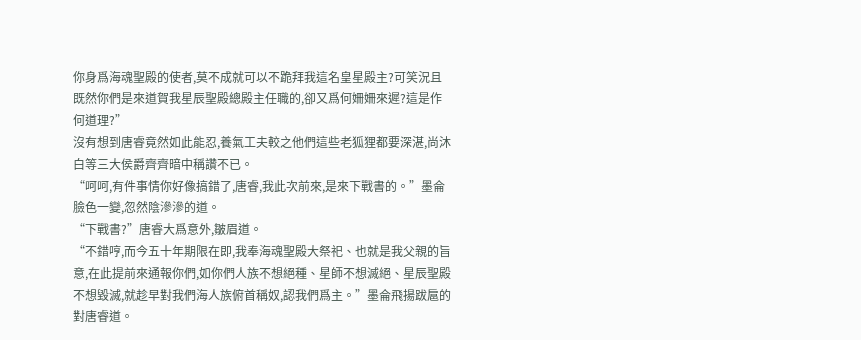你身爲海魂聖殿的使者,莫不成就可以不跪拜我這名皇星殿主?可笑況且既然你們是來道賀我星辰聖殿總殿主任職的,卻又爲何姍姍來遲?這是作何道理?”
沒有想到唐睿竟然如此能忍,養氣工夫較之他們這些老狐狸都要深湛,尚沐白等三大侯爵齊齊暗中稱讚不已。
“呵呵,有件事情你好像搞錯了,唐睿,我此次前來,是來下戰書的。”墨侖臉色一變,忽然陰滲滲的道。
“下戰書?”唐睿大爲意外,皺眉道。
“不錯哼,而今五十年期限在即,我奉海魂聖殿大祭祀、也就是我父親的旨意,在此提前來通報你們,如你們人族不想絕種、星師不想滅絕、星辰聖殿不想毀滅,就趁早對我們海人族俯首稱奴,認我們爲主。”墨侖飛揚跋扈的對唐睿道。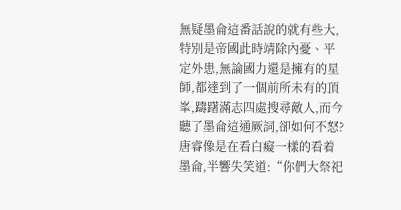無疑墨侖這番話說的就有些大,特別是帝國此時靖除內憂、平定外患,無論國力還是擁有的星師,都達到了一個前所未有的頂峯,躊躇滿志四處搜尋敵人,而今聽了墨侖這通厥詞,卻如何不怒?
唐睿像是在看白癡一樣的看着墨侖,半響失笑道:“你們大祭祀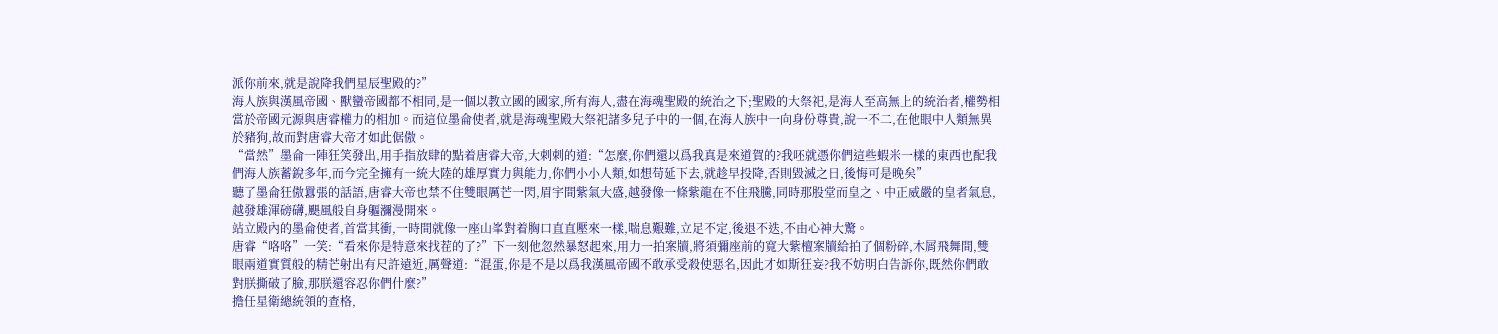派你前來,就是說降我們星辰聖殿的?”
海人族與漢風帝國、獸蠻帝國都不相同,是一個以教立國的國家,所有海人,盡在海魂聖殿的統治之下;聖殿的大祭祀,是海人至高無上的統治者,權勢相當於帝國元源與唐睿權力的相加。而這位墨侖使者,就是海魂聖殿大祭祀諸多兒子中的一個,在海人族中一向身份尊貴,說一不二,在他眼中人類無異於豬狗,故而對唐睿大帝才如此倨傲。
“當然”墨侖一陣狂笑發出,用手指放肆的點着唐睿大帝,大刺刺的道:“怎麼,你們還以爲我真是來道賀的?我呸就憑你們這些蝦米一樣的東西也配我們海人族蓄銳多年,而今完全擁有一統大陸的雄厚實力與能力,你們小小人類,如想苟延下去,就趁早投降,否則毀滅之日,後悔可是晚矣”
聽了墨侖狂傲囂張的話語,唐睿大帝也禁不住雙眼厲芒一閃,眉宇間紫氣大盛,越發像一條紫龍在不住飛騰,同時那股堂而皇之、中正威嚴的皇者氣息,越發雄渾磅礴,颶風般自身軀瀰漫開來。
站立殿內的墨侖使者,首當其衝,一時間就像一座山峯對着胸口直直壓來一樣,喘息艱難,立足不定,後退不迭,不由心神大驚。
唐睿“咯咯”一笑:“看來你是特意來找茬的了?”下一刻他忽然暴怒起來,用力一拍案牘,將須彌座前的寬大紫檀案牘給拍了個粉碎,木屑飛舞間,雙眼兩道實質般的精芒射出有尺許遠近,厲聲道:“混蛋,你是不是以爲我漢風帝國不敢承受殺使惡名,因此才如斯狂妄?我不妨明白告訴你,既然你們敢對朕撕破了臉,那朕還容忍你們什麼?”
擔任星衛總統領的查格,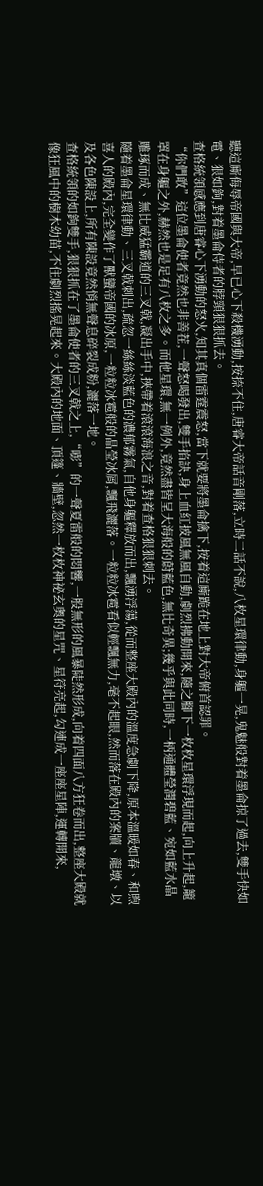聽這廝侮辱帝國與大帝,早已心下殺機湧動,按捺不住,唐睿大帝話音剛落,立時二話不說,八枚星環律動,身軀一晃,鬼魅般對着墨侖掠了過去,雙手快如電、狠如鉤,對着墨侖侍者的脖頸狠狠抓去。
查格統領感應到唐睿心下湧動的怒火,知其真個雷霆震怒,當下就要將墨侖擒下,按着這廝跪在地上對大帝俯首認罪。
“你們敢”這位墨侖使者竟然也非善茬,一聲怒喝發出,雙手掐訣,身上血紅披風無風自動,劇烈拂動開來,隨之腳下一枚枚星環浮現而起,向上升起,籠罩在身軀之外,赫然也是足有八枚之多。而他星環,無一例外,竟然盡皆呈大海般的蔚藍色,無比奇異;幾乎與此同時,一柄通體瑩潤碧藍、宛如藍水晶雕琢而成、無比威猛霸道的三叉戟,凝出手中,挾帶着滾滾海浪之音,對着查格狠狠刺去。
隨着墨侖星環律動、三叉戟刺出,疏忽一絲絲淡藍色的濃郁霧氣,自他身軀釋放而出,飄湧浮蕩,從而整座大殿內的溫度急劇下降,原本溫暖如春、和煦喜人的殿內,完全變作了獸蠻帝國的冰原,一粒粒冰雹般的晶瑩冰屑,飄飛灑落。一粒粒冰雹看似輕飄無力,毫不起眼,然而落在殿內的案牘、龍墩、以及各色陳設上,所有陳設竟然悄無聲息碎裂成粉,灑落一地。
查格統領的如鉤雙手,狠狠抓在了墨侖使者的三叉戟之上,“嘭”的一聲夏雷般的悶響,一股無形的風暴陡然形成,向着四面八方狂卷而出,整座大殿就像狂風中的樹木幼苗,不住劇烈搖晃起來。大殿內的地面、頂篷、牆壁,忽然一枚枚神祕玄奧的星咒、星符亮起,勾連成一座座星陣,運轉開來,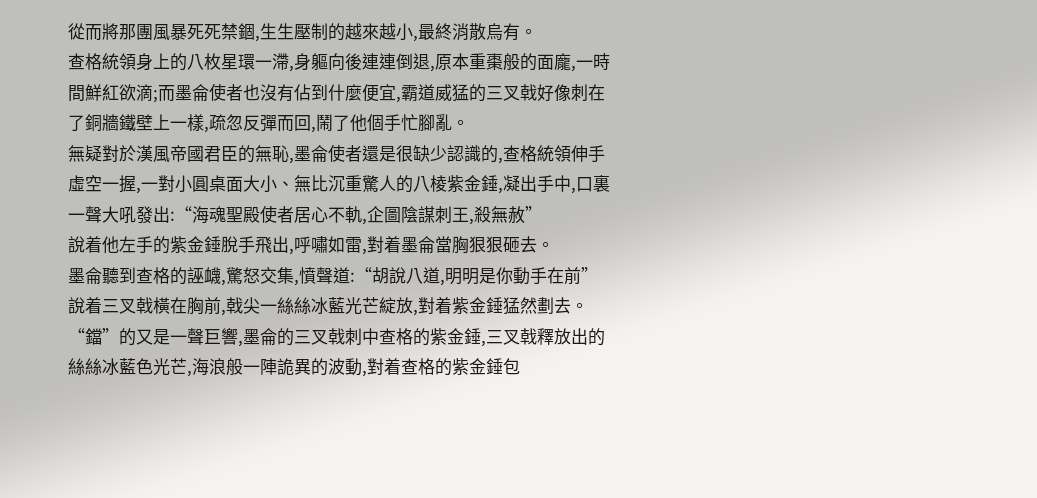從而將那團風暴死死禁錮,生生壓制的越來越小,最終消散烏有。
查格統領身上的八枚星環一滯,身軀向後連連倒退,原本重棗般的面龐,一時間鮮紅欲滴;而墨侖使者也沒有佔到什麼便宜,霸道威猛的三叉戟好像刺在了銅牆鐵壁上一樣,疏忽反彈而回,鬧了他個手忙腳亂。
無疑對於漢風帝國君臣的無恥,墨侖使者還是很缺少認識的,查格統領伸手虛空一握,一對小圓桌面大小、無比沉重驚人的八棱紫金錘,凝出手中,口裏一聲大吼發出:“海魂聖殿使者居心不軌,企圖陰謀刺王,殺無赦”
說着他左手的紫金錘脫手飛出,呼嘯如雷,對着墨侖當胸狠狠砸去。
墨侖聽到查格的誣衊,驚怒交集,憤聲道:“胡說八道,明明是你動手在前”說着三叉戟橫在胸前,戟尖一絲絲冰藍光芒綻放,對着紫金錘猛然劃去。
“鐺”的又是一聲巨響,墨侖的三叉戟刺中查格的紫金錘,三叉戟釋放出的絲絲冰藍色光芒,海浪般一陣詭異的波動,對着查格的紫金錘包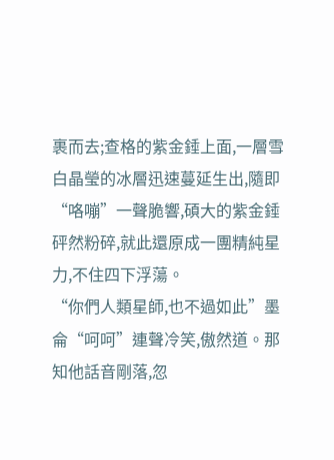裹而去;查格的紫金錘上面,一層雪白晶瑩的冰層迅速蔓延生出,隨即“咯嘣”一聲脆響,碩大的紫金錘砰然粉碎,就此還原成一團精純星力,不住四下浮蕩。
“你們人類星師,也不過如此”墨侖“呵呵”連聲冷笑,傲然道。那知他話音剛落,忽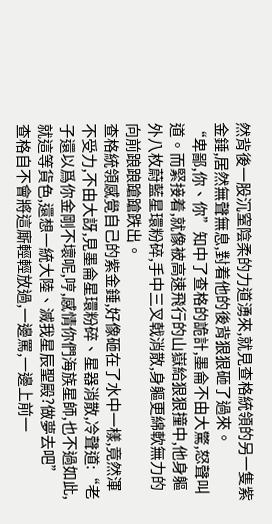然背後一股沉窒陰柔的力道湧來,就見查格統領的另一隻紫金錘,居然無聲無息,對着他的後背狠狠砸了過來。
“卑鄙,你、你”知中了查格的詭計,墨侖不由大驚,怒聲叫道。而緊接着,就像被高速飛行的山嶽給狠狠撞中,他身軀外八枚蔚藍星環粉碎,手中三叉戟消散,身軀更綿軟無力的向前踉踉蹌蹌跌出。
查格統領感覺自己的紫金錘,好像砸在了水中一樣,竟然渾不受力,不由大訝,見墨侖星環粉碎、星器消散,冷聲道:“老子還以爲你金剛不壞呢,哼,感情你們海族星師,也不過如此,就這等貨色,還想一統大陸、滅我星辰聖殿?做夢去吧”
查格自不會將這廝輕輕放過,一邊罵,一邊上前一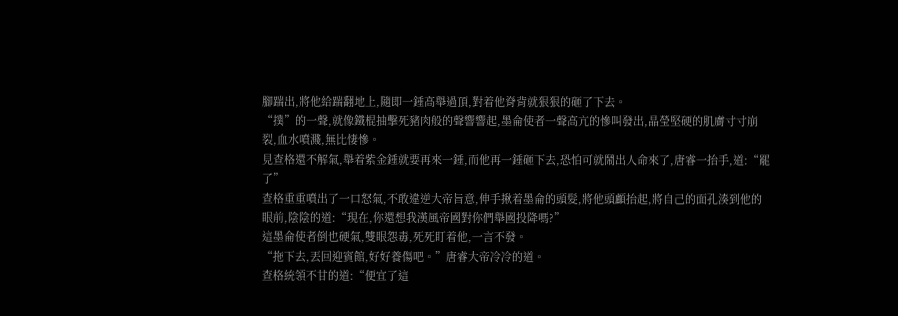腳踹出,將他給踹翻地上,隨即一錘高舉過頂,對着他脊背就狠狠的砸了下去。
“撲”的一聲,就像鐵棍抽擊死豬肉般的聲響響起,墨侖使者一聲高亢的慘叫發出,晶瑩堅硬的肌膚寸寸崩裂,血水噴濺,無比悽慘。
見查格還不解氣,舉着紫金錘就要再來一錘,而他再一錘砸下去,恐怕可就鬧出人命來了,唐睿一抬手,道:“罷了”
查格重重噴出了一口怒氣,不敢違逆大帝旨意,伸手揪着墨侖的頭髮,將他頭顱抬起,將自己的面孔湊到他的眼前,陰陰的道:“現在,你還想我漢風帝國對你們舉國投降嗎?”
這墨侖使者倒也硬氣,雙眼怨毒,死死盯着他,一言不發。
“拖下去,丟回迎賓館,好好養傷吧。”唐睿大帝冷冷的道。
查格統領不甘的道:“便宜了這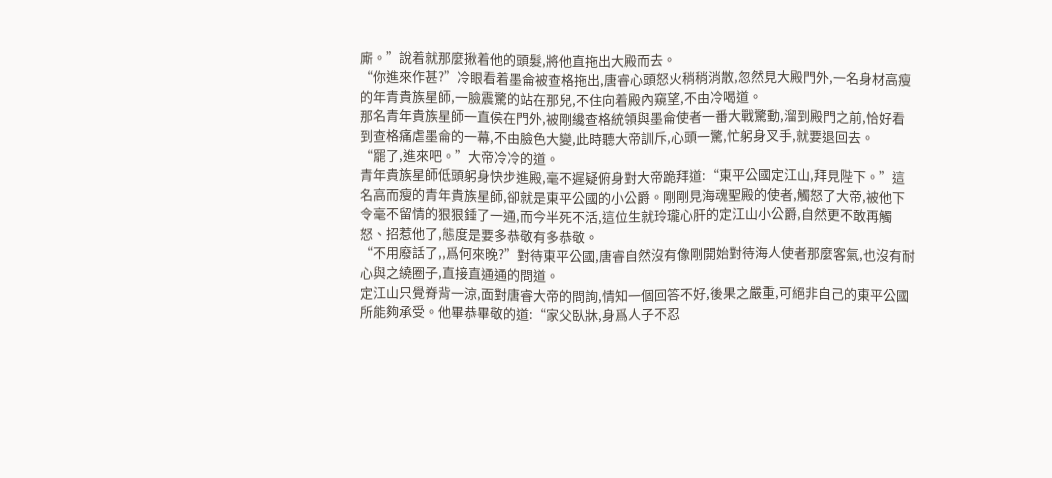廝。”說着就那麼揪着他的頭髮,將他直拖出大殿而去。
“你進來作甚?”冷眼看着墨侖被查格拖出,唐睿心頭怒火稍稍消散,忽然見大殿門外,一名身材高瘦的年青貴族星師,一臉震驚的站在那兒,不住向着殿內窺望,不由冷喝道。
那名青年貴族星師一直侯在門外,被剛纔查格統領與墨侖使者一番大戰驚動,溜到殿門之前,恰好看到查格痛虐墨侖的一幕,不由臉色大變,此時聽大帝訓斥,心頭一驚,忙躬身叉手,就要退回去。
“罷了,進來吧。”大帝冷冷的道。
青年貴族星師低頭躬身快步進殿,毫不遲疑俯身對大帝跪拜道:“東平公國定江山,拜見陛下。”這名高而瘦的青年貴族星師,卻就是東平公國的小公爵。剛剛見海魂聖殿的使者,觸怒了大帝,被他下令毫不留情的狠狠錘了一通,而今半死不活,這位生就玲瓏心肝的定江山小公爵,自然更不敢再觸怒、招惹他了,態度是要多恭敬有多恭敬。
“不用廢話了,,爲何來晚?”對待東平公國,唐睿自然沒有像剛開始對待海人使者那麼客氣,也沒有耐心與之繞圈子,直接直通通的問道。
定江山只覺脊背一涼,面對唐睿大帝的問詢,情知一個回答不好,後果之嚴重,可絕非自己的東平公國所能夠承受。他畢恭畢敬的道:“家父臥牀,身爲人子不忍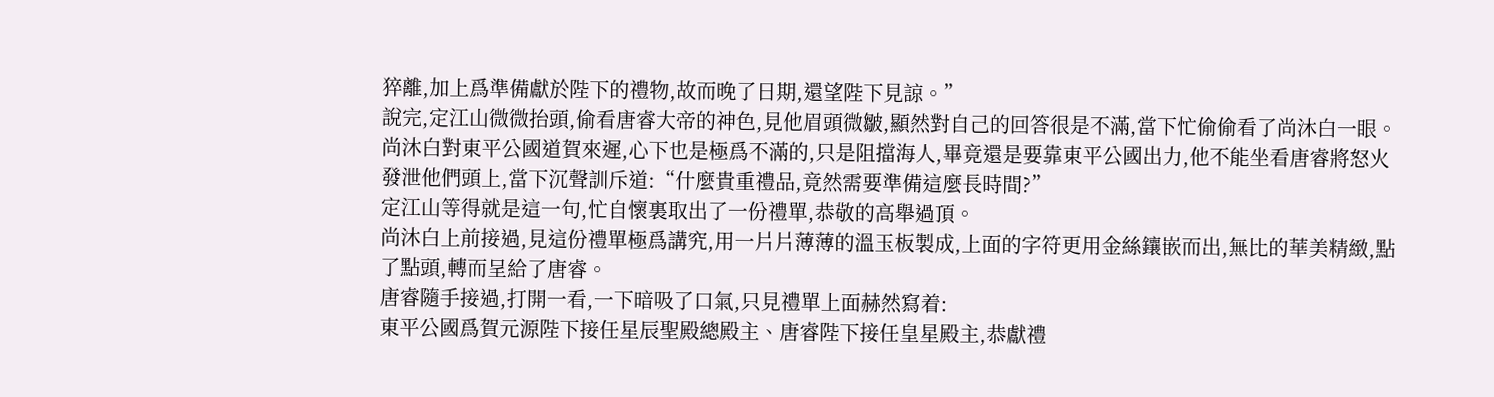猝離,加上爲準備獻於陛下的禮物,故而晚了日期,還望陛下見諒。”
說完,定江山微微抬頭,偷看唐睿大帝的神色,見他眉頭微皺,顯然對自己的回答很是不滿,當下忙偷偷看了尚沐白一眼。
尚沐白對東平公國道賀來遲,心下也是極爲不滿的,只是阻擋海人,畢竟還是要靠東平公國出力,他不能坐看唐睿將怒火發泄他們頭上,當下沉聲訓斥道:“什麼貴重禮品,竟然需要準備這麼長時間?”
定江山等得就是這一句,忙自懷裏取出了一份禮單,恭敬的高舉過頂。
尚沐白上前接過,見這份禮單極爲講究,用一片片薄薄的溫玉板製成,上面的字符更用金絲鑲嵌而出,無比的華美精緻,點了點頭,轉而呈給了唐睿。
唐睿隨手接過,打開一看,一下暗吸了口氣,只見禮單上面赫然寫着:
東平公國爲賀元源陛下接任星辰聖殿總殿主、唐睿陛下接任皇星殿主,恭獻禮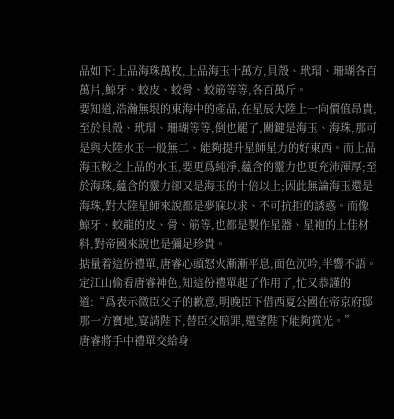品如下:上品海珠萬枚,上品海玉十萬方,貝殼、玳瑁、珊瑚各百萬片,鯨牙、蛟皮、蛟骨、蛟筋等等,各百萬斤。
要知道,浩瀚無垠的東海中的產品,在星辰大陸上一向價值昂貴,至於貝殼、玳瑁、珊瑚等等,倒也罷了,關鍵是海玉、海珠,那可是與大陸水玉一般無二、能夠提升星師星力的好東西。而上品海玉較之上品的水玉,要更爲純淨,蘊含的靈力也更充沛渾厚;至於海珠,蘊含的靈力卻又是海玉的十倍以上;因此無論海玉還是海珠,對大陸星師來說都是夢寐以求、不可抗拒的誘惑。而像鯨牙、蛟龍的皮、骨、筋等,也都是製作星器、星袍的上佳材料,對帝國來說也是彌足珍貴。
掂量着這份禮單,唐睿心頭怒火漸漸平息,面色沉吟,半響不語。
定江山偷看唐睿神色,知這份禮單起了作用了,忙又恭謹的道:“爲表示微臣父子的歉意,明晚臣下借西夏公國在帝京府邸那一方寶地,宴請陛下,替臣父賠罪,還望陛下能夠賞光。”
唐睿將手中禮單交給身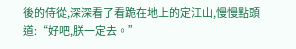後的侍從,深深看了看跪在地上的定江山,慢慢點頭道:“好吧,朕一定去。”